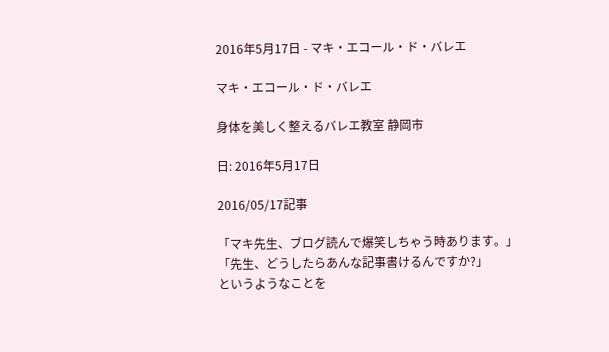2016年5月17日 - マキ・エコール・ド・バレエ

マキ・エコール・ド・バレエ

身体を美しく整えるバレエ教室 静岡市

日: 2016年5月17日

2016/05/17記事

「マキ先生、ブログ読んで爆笑しちゃう時あります。」
「先生、どうしたらあんな記事書けるんですか?」
というようなことを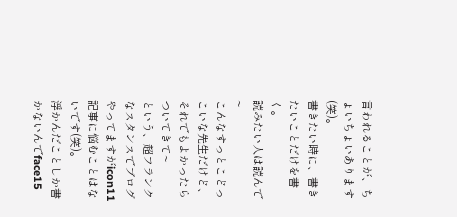言われることが、ちょいちょいあります(笑)。
書きたい時に、書きたいことだけを書く。
読みたい人は読んで~
こんなすっとこどっこいな先生だけど、それでもよかったらついてきて~
という、超フランクなスタンスでブログやってますがicon11
記事に悩むことはないです(笑)。
浮かんだことしか書かないんでface15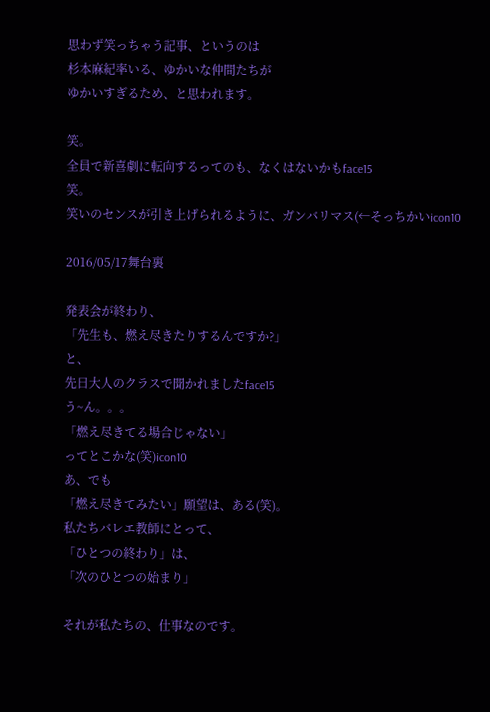思わず笑っちゃう記事、というのは
杉本麻紀率いる、ゆかいな仲間たちが
ゆかいすぎるため、と思われます。

笑。
全員で新喜劇に転向するってのも、なくはないかもface15
笑。
笑いのセンスが引き上げられるように、ガンバリマス(←そっちかいicon10

2016/05/17舞台裏

発表会が終わり、
「先生も、燃え尽きたりするんですか?」
と、
先日大人のクラスで聞かれましたface15
う~ん。。。
「燃え尽きてる場合じゃない」
ってとこかな(笑)icon10
あ、でも
「燃え尽きてみたい」願望は、ある(笑)。
私たちバレエ教師にとって、
「ひとつの終わり」は、
「次のひとつの始まり」

それが私たちの、仕事なのです。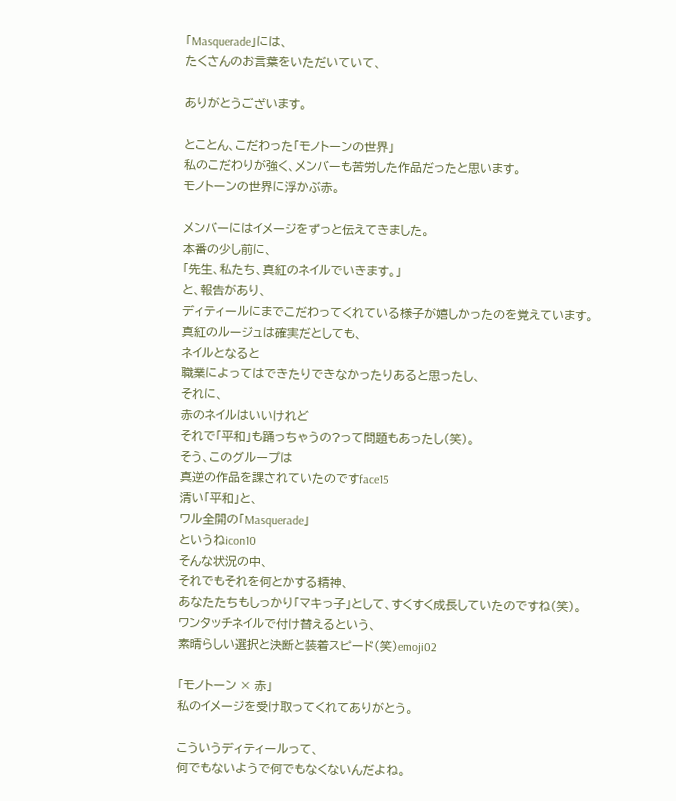「Masquerade」には、
たくさんのお言葉をいただいていて、

ありがとうございます。

とことん、こだわった「モノトーンの世界」
私のこだわりが強く、メンバーも苦労した作品だったと思います。
モノトーンの世界に浮かぶ赤。

メンバーにはイメージをずっと伝えてきました。
本番の少し前に、
「先生、私たち、真紅のネイルでいきます。」
と、報告があり、
ディティールにまでこだわってくれている様子が嬉しかったのを覚えています。
真紅のルージュは確実だとしても、
ネイルとなると
職業によってはできたりできなかったりあると思ったし、
それに、
赤のネイルはいいけれど
それで「平和」も踊っちゃうの?って問題もあったし(笑)。
そう、このグループは
真逆の作品を課されていたのですface15
清い「平和」と、
ワル全開の「Masquerade」
というねicon10
そんな状況の中、
それでもそれを何とかする精神、
あなたたちもしっかり「マキっ子」として、すくすく成長していたのですね(笑)。
ワンタッチネイルで付け替えるという、
素晴らしい選択と決断と装着スピード(笑)emoji02

「モノトーン × 赤」
私のイメージを受け取ってくれてありがとう。

こういうディティールって、
何でもないようで何でもなくないんだよね。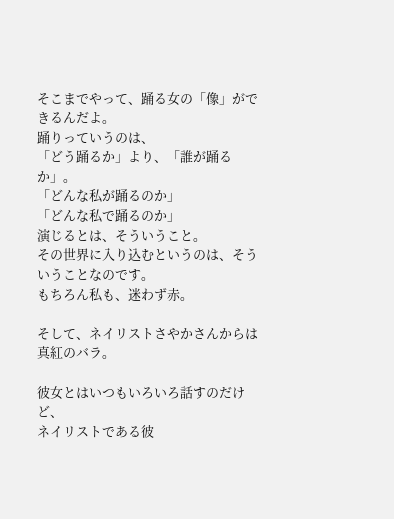そこまでやって、踊る女の「像」ができるんだよ。
踊りっていうのは、
「どう踊るか」より、「誰が踊るか」。
「どんな私が踊るのか」
「どんな私で踊るのか」
演じるとは、そういうこと。
その世界に入り込むというのは、そういうことなのです。
もちろん私も、迷わず赤。

そして、ネイリストさやかさんからは真紅のバラ。

彼女とはいつもいろいろ話すのだけど、
ネイリストである彼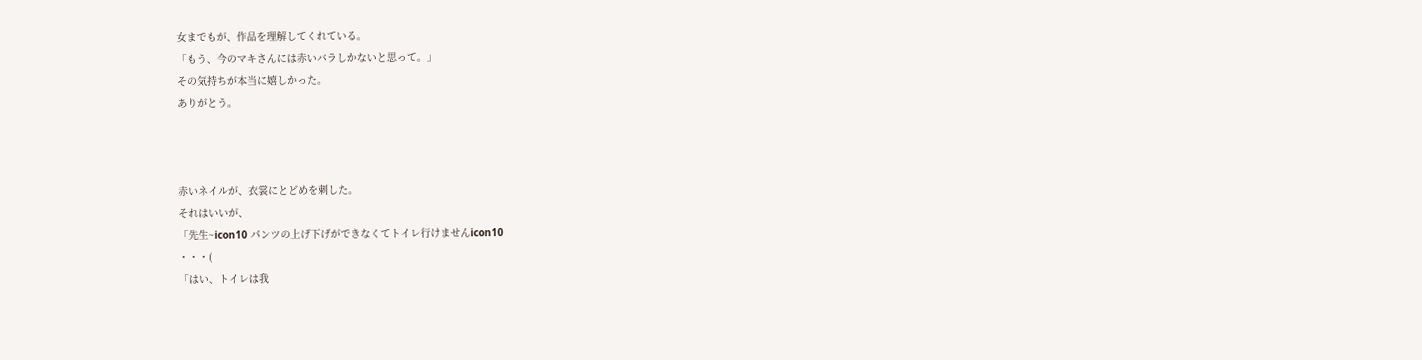女までもが、作品を理解してくれている。
「もう、今のマキさんには赤いバラしかないと思って。」
その気持ちが本当に嬉しかった。
ありがとう。



赤いネイルが、衣裳にとどめを刺した。
それはいいが、
「先生~icon10 パンツの上げ下げができなくてトイレ行けませんicon10
・・・(
「はい、トイレは我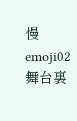慢emoji02
舞台裏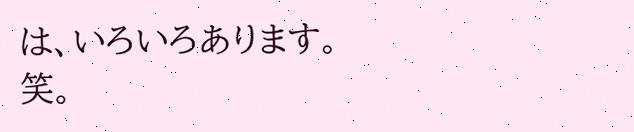は、いろいろあります。
笑。